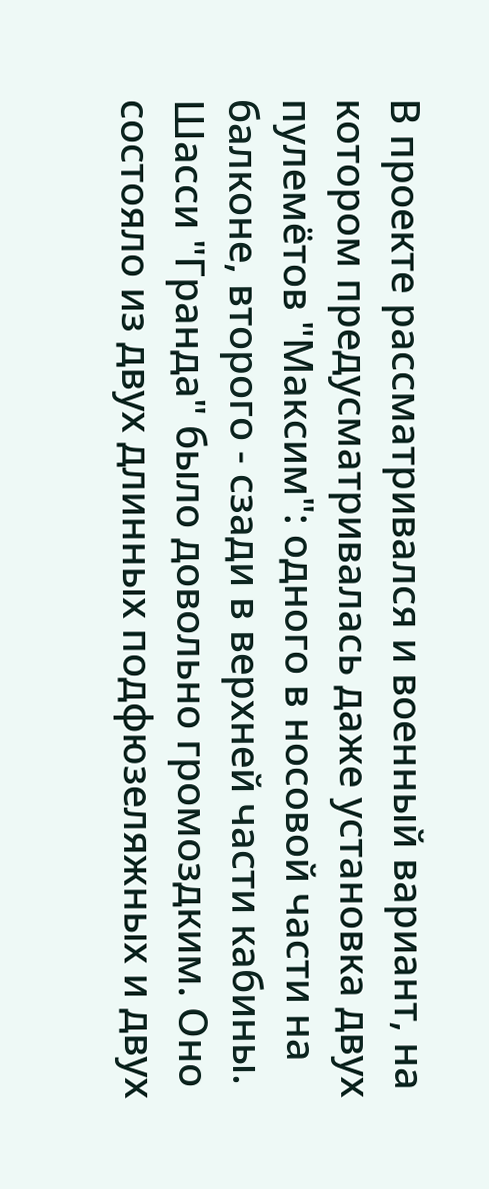В проекте рассматривался и военный вариант, на котором предусматривалась даже установка двух пулемётов "Максим": одного в носовой части на балконе, второго - сзади в верхней части кабины.
Шасси "Гранда" было довольно громоздким. Оно состояло из двух длинных подфюзеляжных и двух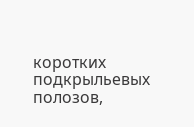коротких подкрыльевых полозов,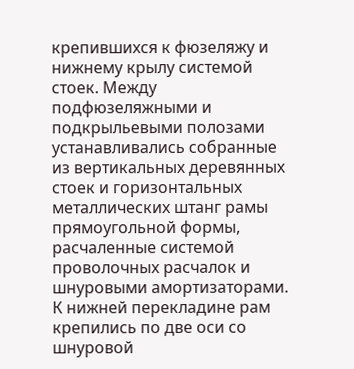крепившихся к фюзеляжу и нижнему крылу системой стоек. Между подфюзеляжными и подкрыльевыми полозами устанавливались собранные из вертикальных деревянных стоек и горизонтальных металлических штанг рамы прямоугольной формы, расчаленные системой проволочных расчалок и шнуровыми амортизаторами. К нижней перекладине рам крепились по две оси со шнуровой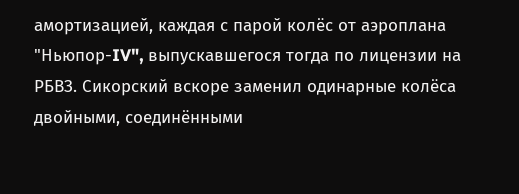амортизацией, каждая с парой колёс от аэроплана "Ньюпор-IV", выпускавшегося тогда по лицензии на РБВЗ. Сикорский вскоре заменил одинарные колёса двойными, соединёнными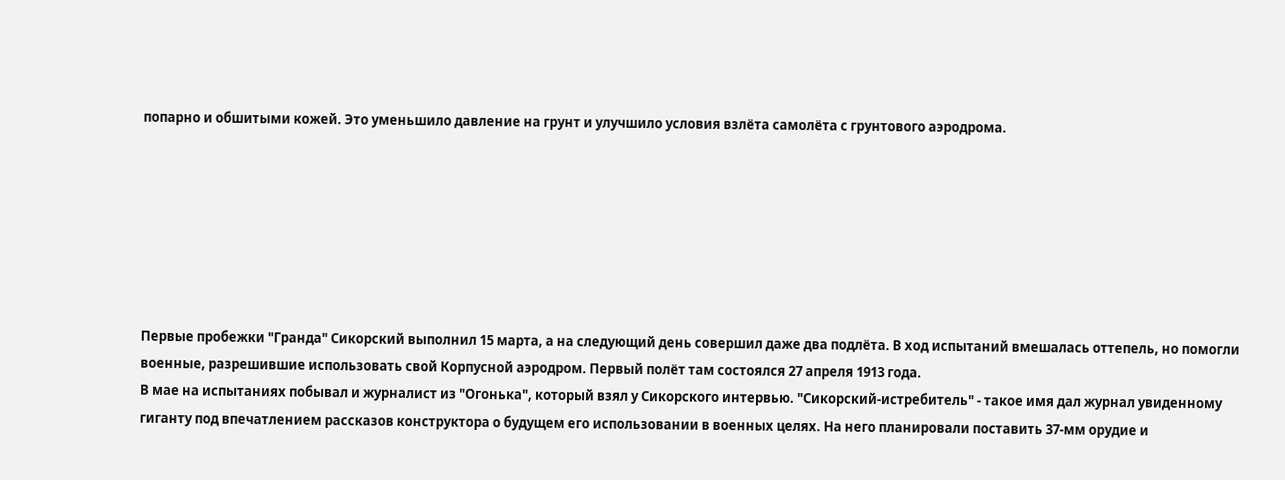попарно и обшитыми кожей. Это уменьшило давление на грунт и улучшило условия взлёта самолёта с грунтового аэродрома.







Первые пробежки "Гранда" Сикорский выполнил 15 марта, а на следующий день совершил даже два подлёта. В ход испытаний вмешалась оттепель, но помогли военные, разрешившие использовать свой Корпусной аэродром. Первый полёт там состоялся 27 апреля 1913 года.
В мае на испытаниях побывал и журналист из "Огонька", который взял у Сикорского интервью. "Сикорский-истребитель" - такое имя дал журнал увиденному гиганту под впечатлением рассказов конструктора о будущем его использовании в военных целях. На него планировали поставить 37-мм орудие и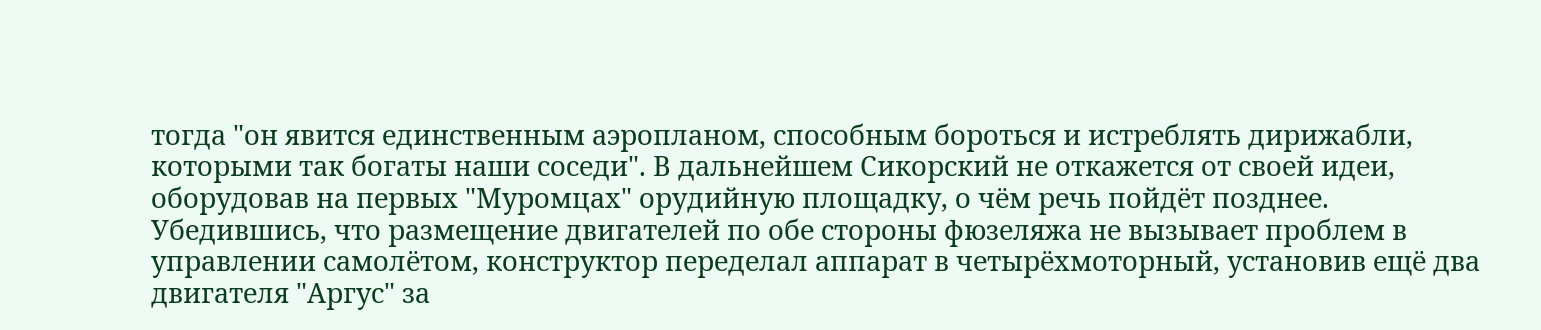тогда "он явится единственным аэропланом, способным бороться и истреблять дирижабли, которыми так богаты наши соседи". В дальнейшем Сикорский не откажется от своей идеи, оборудовав на первых "Муромцах" орудийную площадку, о чём речь пойдёт позднее.
Убедившись, что размещение двигателей по обе стороны фюзеляжа не вызывает проблем в управлении самолётом, конструктор переделал аппарат в четырёхмоторный, установив ещё два двигателя "Аргус" за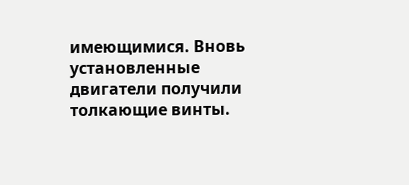имеющимися. Вновь установленные двигатели получили толкающие винты.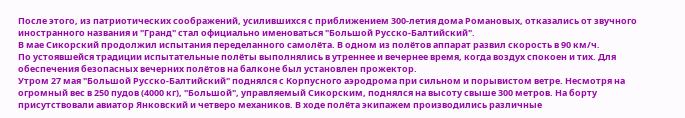После этого, из патриотических соображений, усилившихся с приближением 300-летия дома Романовых, отказались от звучного иностранного названия и "Гранд" стал официально именоваться "Большой Русско-Балтийский".
В мае Сикорский продолжил испытания переделанного самолёта. В одном из полётов аппарат развил скорость в 90 км/ч.
По устоявшейся традиции испытательные полёты выполнялись в утреннее и вечернее время, когда воздух спокоен и тих. Для обеспечения безопасных вечерних полётов на балконе был установлен прожектор.
Утром 27 мая "Большой Русско-Балтийский" поднялся с Корпусного аэродрома при сильном и порывистом ветре. Несмотря на огромный вес в 250 пудов (4000 кг), "Большой", управляемый Сикорским, поднялся на высоту свыше 300 метров. На борту присутствовали авиатор Янковский и четверо механиков. В ходе полёта экипажем производились различные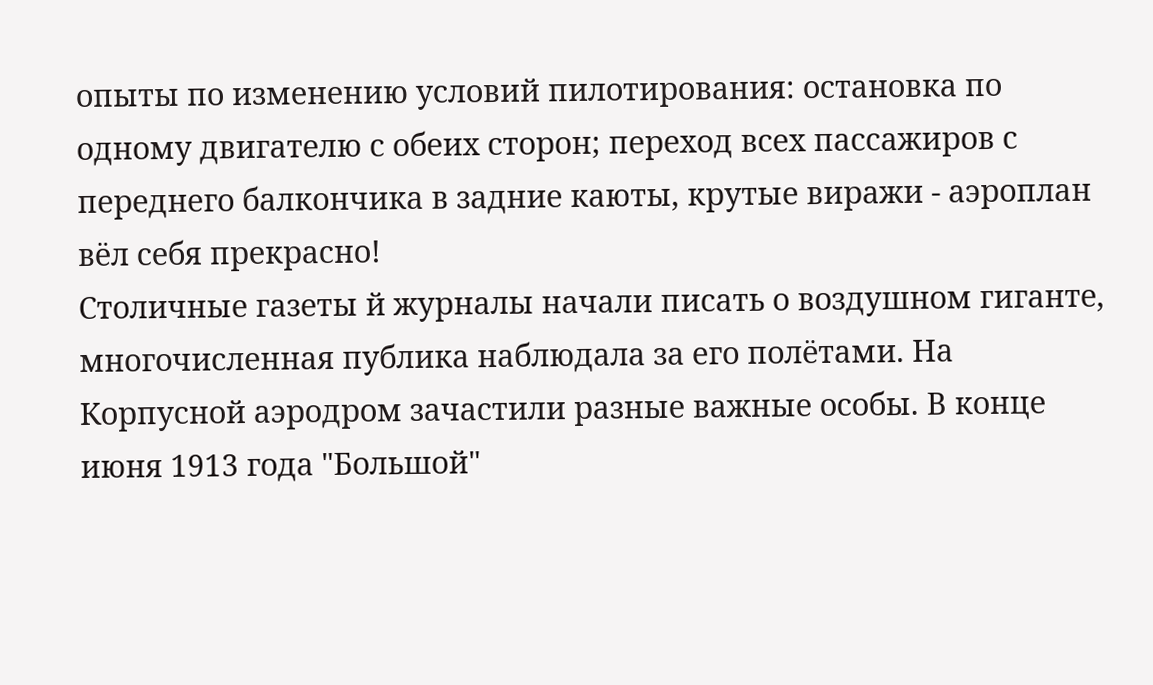опыты по изменению условий пилотирования: остановка по одному двигателю с обеих сторон; переход всех пассажиров с переднего балкончика в задние каюты, крутые виражи - аэроплан вёл себя прекрасно!
Столичные газеты й журналы начали писать о воздушном гиганте, многочисленная публика наблюдала за его полётами. На Корпусной аэродром зачастили разные важные особы. В конце июня 1913 года "Большой"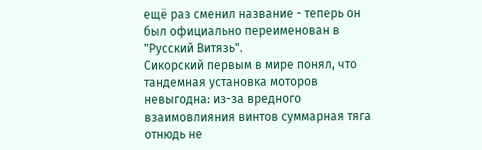ещё раз сменил название - теперь он был официально переименован в "Русский Витязь".
Сикорский первым в мире понял, что тандемная установка моторов невыгодна: из-за вредного взаимовлияния винтов суммарная тяга отнюдь не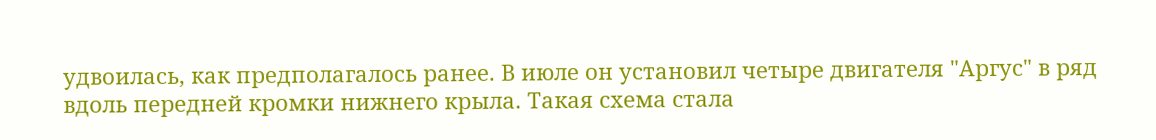удвоилась, как предполагалось ранее. В июле он установил четыре двигателя "Аргус" в ряд вдоль передней кромки нижнего крыла. Такая схема стала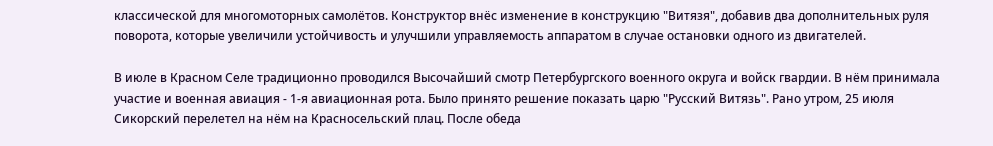классической для многомоторных самолётов. Конструктор внёс изменение в конструкцию "Витязя", добавив два дополнительных руля поворота, которые увеличили устойчивость и улучшили управляемость аппаратом в случае остановки одного из двигателей.

В июле в Красном Селе традиционно проводился Высочайший смотр Петербургского военного округа и войск гвардии. В нём принимала участие и военная авиация - 1-я авиационная рота. Было принято решение показать царю "Русский Витязь". Рано утром, 25 июля Сикорский перелетел на нём на Красносельский плац. После обеда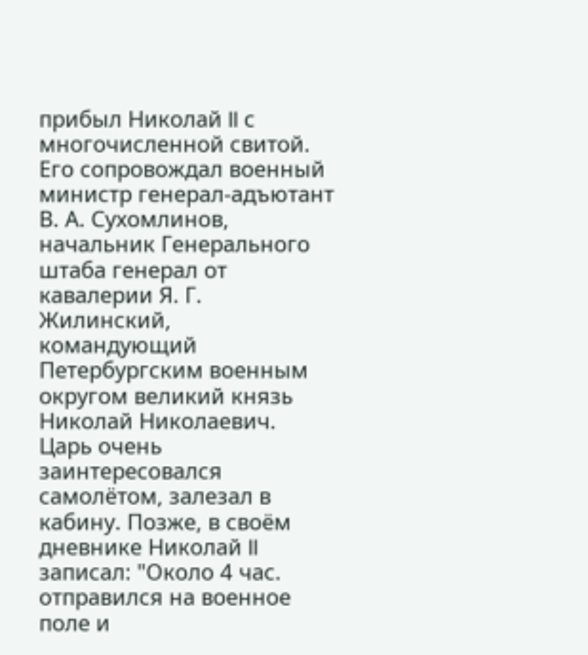прибыл Николай II с многочисленной свитой. Его сопровождал военный министр генерал-адъютант В. А. Сухомлинов, начальник Генерального штаба генерал от кавалерии Я. Г. Жилинский, командующий Петербургским военным округом великий князь Николай Николаевич. Царь очень заинтересовался самолётом, залезал в кабину. Позже, в своём дневнике Николай II записал: "Около 4 час. отправился на военное поле и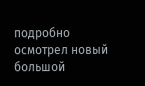подробно осмотрел новый большой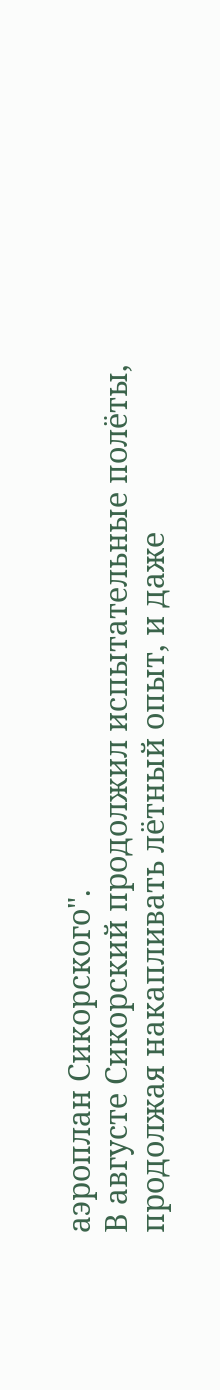аэроплан Сикорского".
В августе Сикорский продолжил испытательные полёты, продолжая накапливать лётный опыт, и даже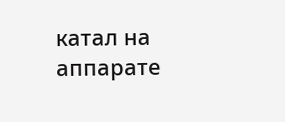катал на аппарате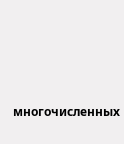многочисленных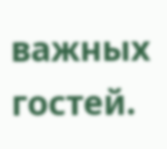важных гостей.